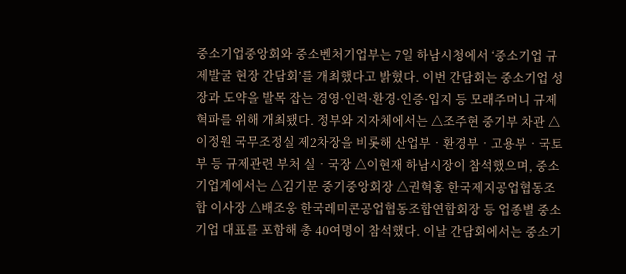중소기업중앙회와 중소벤처기업부는 7일 하남시청에서 ‘중소기업 규제발굴 현장 간담회’를 개최했다고 밝혔다. 이번 간담회는 중소기업 성장과 도약을 발목 잡는 경영·인력·환경·인증·입지 등 모래주머니 규제혁파를 위해 개최됐다. 정부와 지자체에서는 △조주현 중기부 차관 △이정원 국무조정실 제2차장을 비롯해 산업부‧환경부‧고용부‧국토부 등 규제관련 부처 실‧국장 △이현재 하남시장이 참석했으며, 중소기업계에서는 △김기문 중기중앙회장 △권혁홍 한국제지공업협동조합 이사장 △배조웅 한국레미콘공업협동조합연합회장 등 업종별 중소기업 대표를 포함해 총 40여명이 참석했다. 이날 간담회에서는 중소기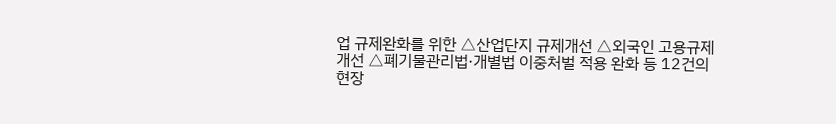업 규제완화를 위한 △산업단지 규제개선 △외국인 고용규제 개선 △폐기물관리법·개별법 이중처벌 적용 완화 등 12건의 현장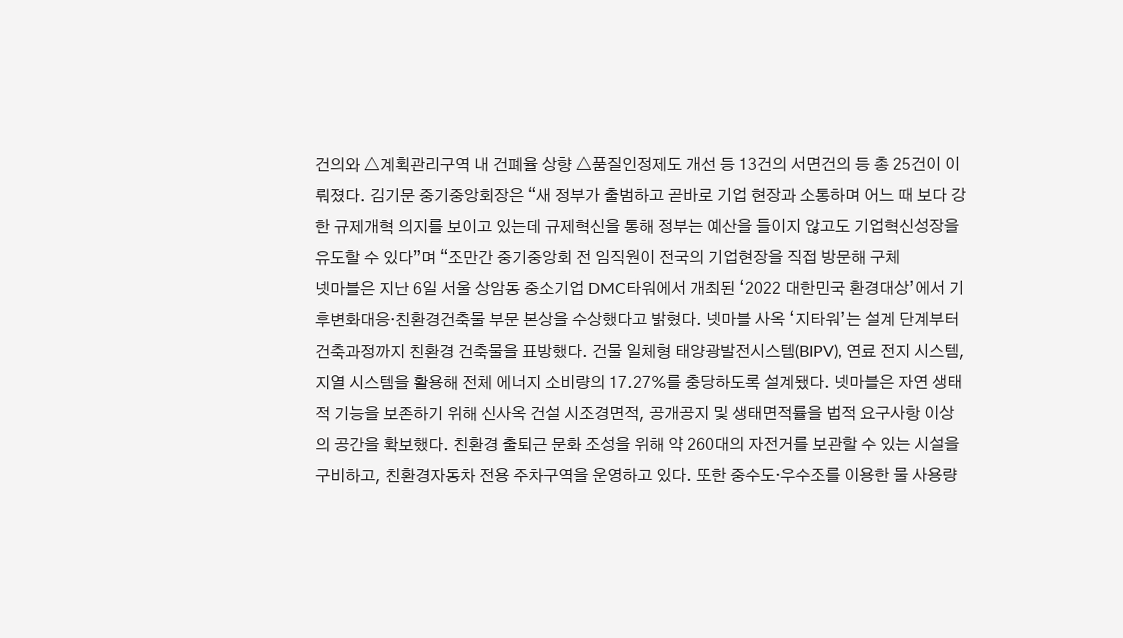건의와 △계획관리구역 내 건폐율 상향 △품질인정제도 개선 등 13건의 서면건의 등 총 25건이 이뤄졌다. 김기문 중기중앙회장은 “새 정부가 출범하고 곧바로 기업 현장과 소통하며 어느 때 보다 강한 규제개혁 의지를 보이고 있는데 규제혁신을 통해 정부는 예산을 들이지 않고도 기업혁신성장을 유도할 수 있다”며 “조만간 중기중앙회 전 임직원이 전국의 기업현장을 직접 방문해 구체
넷마블은 지난 6일 서울 상암동 중소기업 DMC타워에서 개최된 ‘2022 대한민국 환경대상’에서 기후변화대응·친환경건축물 부문 본상을 수상했다고 밝혔다. 넷마블 사옥 ‘지타워’는 설계 단계부터 건축과정까지 친환경 건축물을 표방했다. 건물 일체형 태양광발전시스템(BIPV), 연료 전지 시스템, 지열 시스템을 활용해 전체 에너지 소비량의 17.27%를 충당하도록 설계됐다. 넷마블은 자연 생태적 기능을 보존하기 위해 신사옥 건설 시조경면적, 공개공지 및 생태면적률을 법적 요구사항 이상의 공간을 확보했다. 친환경 출퇴근 문화 조성을 위해 약 260대의 자전거를 보관할 수 있는 시설을 구비하고, 친환경자동차 전용 주차구역을 운영하고 있다. 또한 중수도·우수조를 이용한 물 사용량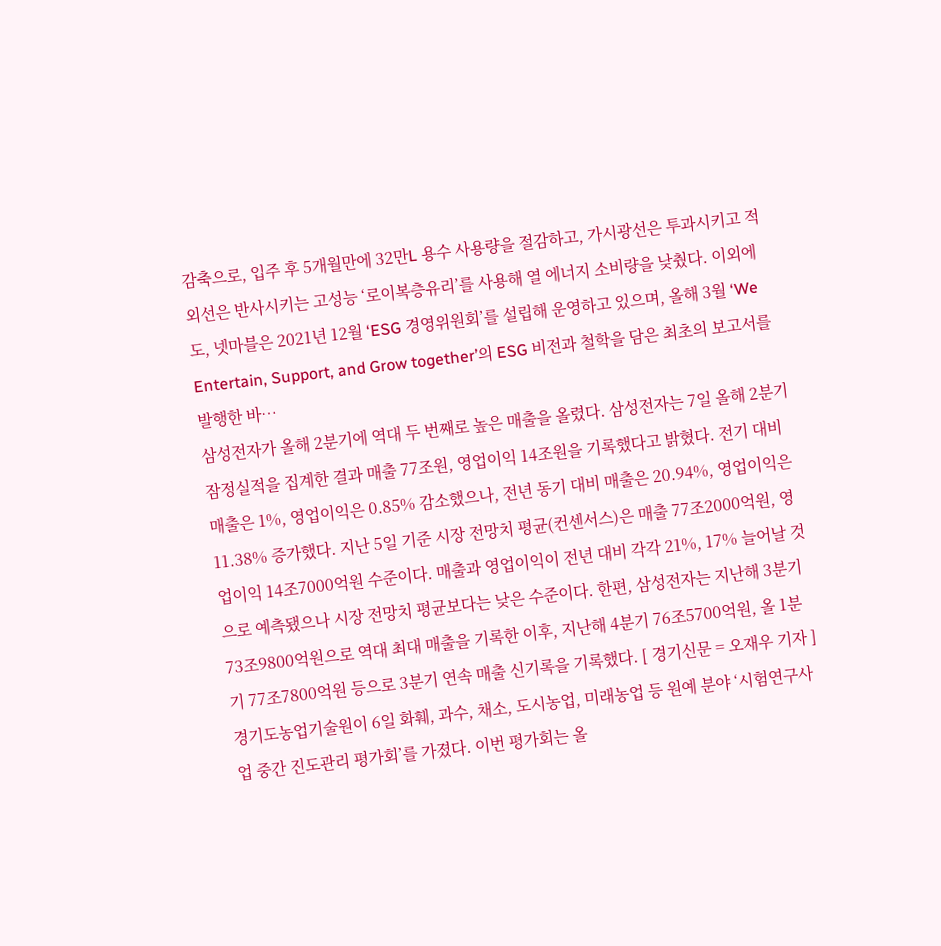감축으로, 입주 후 5개월만에 32만L 용수 사용량을 절감하고, 가시광선은 투과시키고 적외선은 반사시키는 고성능 ‘로이복층유리’를 사용해 열 에너지 소비량을 낮췄다. 이외에도, 넷마블은 2021년 12월 ‘ESG 경영위원회’를 설립해 운영하고 있으며, 올해 3월 ‘We Entertain, Support, and Grow together’의 ESG 비전과 철학을 담은 최초의 보고서를 발행한 바…
삼성전자가 올해 2분기에 역대 두 번째로 높은 매출을 올렸다. 삼성전자는 7일 올해 2분기 잠정실적을 집계한 결과 매출 77조원, 영업이익 14조원을 기록했다고 밝혔다. 전기 대비 매출은 1%, 영업이익은 0.85% 감소했으나, 전년 동기 대비 매출은 20.94%, 영업이익은 11.38% 증가했다. 지난 5일 기준 시장 전망치 평균(컨센서스)은 매출 77조2000억원, 영업이익 14조7000억원 수준이다. 매출과 영업이익이 전년 대비 각각 21%, 17% 늘어날 것으로 예측됐으나 시장 전망치 평균보다는 낮은 수준이다. 한편, 삼성전자는 지난해 3분기 73조9800억원으로 역대 최대 매출을 기록한 이후, 지난해 4분기 76조5700억원, 올 1분기 77조7800억원 등으로 3분기 연속 매출 신기록을 기록했다. [ 경기신문 = 오재우 기자 ]
경기도농업기술원이 6일 화훼, 과수, 채소, 도시농업, 미래농업 등 원예 분야 ‘시험연구사업 중간 진도관리 평가회’를 가졌다. 이번 평가회는 올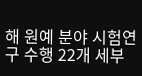해 원예 분야 시험연구 수행 22개 세부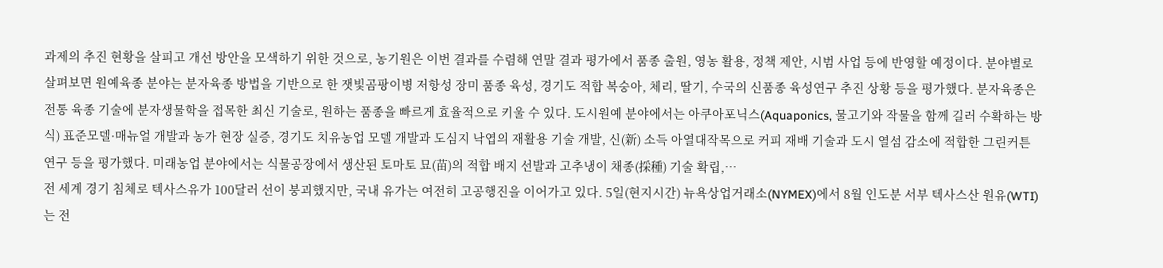과제의 추진 현황을 살피고 개선 방안을 모색하기 위한 것으로, 농기원은 이번 결과를 수렴해 연말 결과 평가에서 품종 출원, 영농 활용, 정책 제안, 시범 사업 등에 반영할 예정이다. 분야별로 살펴보면 원예육종 분야는 분자육종 방법을 기반으로 한 잿빛곰팡이병 저항성 장미 품종 육성, 경기도 적합 복숭아, 체리, 딸기, 수국의 신품종 육성연구 추진 상황 등을 평가했다. 분자육종은 전통 육종 기술에 분자생물학을 접목한 최신 기술로, 원하는 품종을 빠르게 효율적으로 키울 수 있다. 도시원예 분야에서는 아쿠아포닉스(Aquaponics, 물고기와 작물을 함께 길러 수확하는 방식) 표준모델·매뉴얼 개발과 농가 현장 실증, 경기도 치유농업 모델 개발과 도심지 낙엽의 재활용 기술 개발, 신(新) 소득 아열대작목으로 커피 재배 기술과 도시 열섬 감소에 적합한 그린커튼 연구 등을 평가했다. 미래농업 분야에서는 식물공장에서 생산된 토마토 묘(苗)의 적합 배지 선발과 고추냉이 채종(採種) 기술 확립,…
전 세계 경기 침체로 텍사스유가 100달러 선이 붕괴했지만, 국내 유가는 여전히 고공행진을 이어가고 있다. 5일(현지시간) 뉴욕상업거래소(NYMEX)에서 8월 인도분 서부 텍사스산 원유(WTI)는 전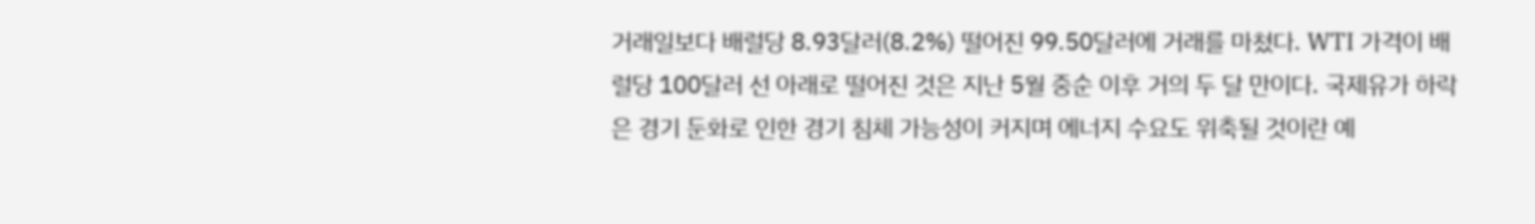거래일보다 배럴당 8.93달러(8.2%) 떨어진 99.50달러에 거래를 마쳤다. WTI 가격이 배럴당 100달러 선 아래로 떨어진 것은 지난 5월 중순 이후 거의 두 달 만이다. 국제유가 하락은 경기 둔화로 인한 경기 침체 가능성이 커지며 에너지 수요도 위축될 것이란 예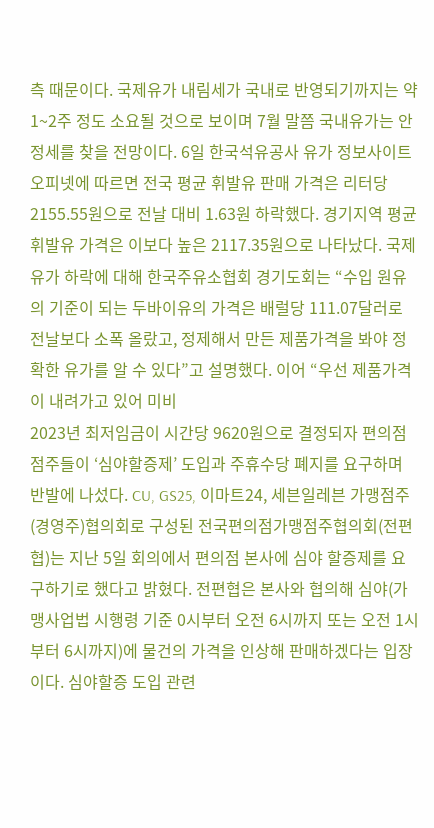측 때문이다. 국제유가 내림세가 국내로 반영되기까지는 약 1~2주 정도 소요될 것으로 보이며 7월 말쯤 국내유가는 안정세를 찾을 전망이다. 6일 한국석유공사 유가 정보사이트 오피넷에 따르면 전국 평균 휘발유 판매 가격은 리터당 2155.55원으로 전날 대비 1.63원 하락했다. 경기지역 평균 휘발유 가격은 이보다 높은 2117.35원으로 나타났다. 국제유가 하락에 대해 한국주유소협회 경기도회는 “수입 원유의 기준이 되는 두바이유의 가격은 배럴당 111.07달러로 전날보다 소폭 올랐고, 정제해서 만든 제품가격을 봐야 정확한 유가를 알 수 있다”고 설명했다. 이어 “우선 제품가격이 내려가고 있어 미비
2023년 최저임금이 시간당 9620원으로 결정되자 편의점 점주들이 ‘심야할증제’ 도입과 주휴수당 폐지를 요구하며 반발에 나섰다. CU, GS25, 이마트24, 세븐일레븐 가맹점주(경영주)협의회로 구성된 전국편의점가맹점주협의회(전편협)는 지난 5일 회의에서 편의점 본사에 심야 할증제를 요구하기로 했다고 밝혔다. 전편협은 본사와 협의해 심야(가맹사업법 시행령 기준 0시부터 오전 6시까지 또는 오전 1시부터 6시까지)에 물건의 가격을 인상해 판매하겠다는 입장이다. 심야할증 도입 관련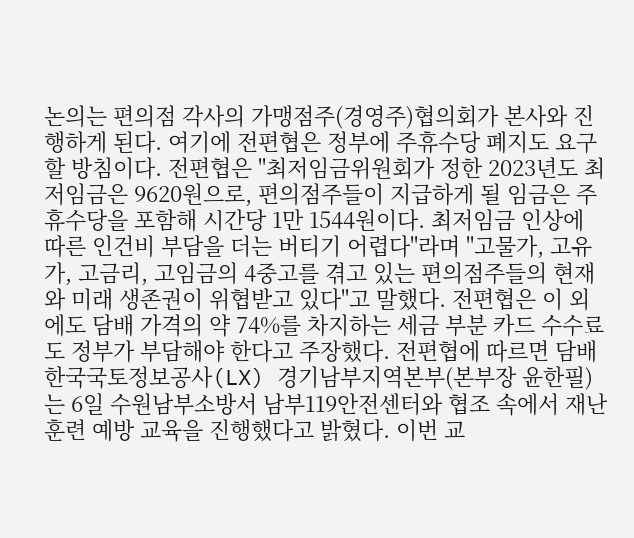논의는 편의점 각사의 가맹점주(경영주)협의회가 본사와 진행하게 된다. 여기에 전편협은 정부에 주휴수당 폐지도 요구할 방침이다. 전편협은 "최저임금위원회가 정한 2023년도 최저임금은 9620원으로, 편의점주들이 지급하게 될 임금은 주휴수당을 포함해 시간당 1만 1544원이다. 최저임금 인상에 따른 인건비 부담을 더는 버티기 어렵다"라며 "고물가, 고유가, 고금리, 고임금의 4중고를 겪고 있는 편의점주들의 현재와 미래 생존권이 위협받고 있다"고 말했다. 전편협은 이 외에도 담배 가격의 약 74%를 차지하는 세금 부분 카드 수수료도 정부가 부담해야 한다고 주장했다. 전편협에 따르면 담배
한국국토정보공사(LX) 경기남부지역본부(본부장 윤한필)는 6일 수원남부소방서 남부119안전센터와 협조 속에서 재난훈련 예방 교육을 진행했다고 밝혔다. 이번 교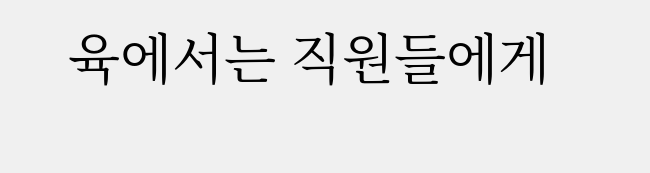육에서는 직원들에게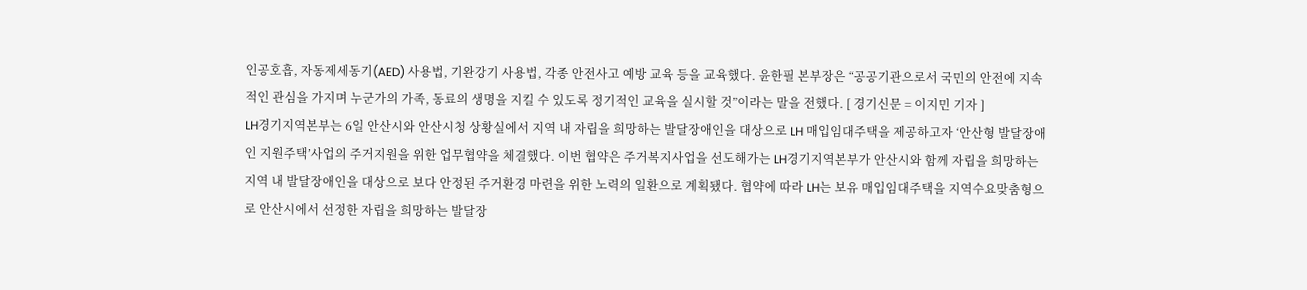인공호흡, 자동제세동기(AED) 사용법, 기완강기 사용법, 각종 안전사고 예방 교육 등을 교육했다. 윤한필 본부장은 “공공기관으로서 국민의 안전에 지속적인 관심을 가지며 누군가의 가족, 동료의 생명을 지킬 수 있도록 정기적인 교육을 실시할 것”이라는 말을 전했다. [ 경기신문 = 이지민 기자 ]
LH경기지역본부는 6일 안산시와 안산시청 상황실에서 지역 내 자립을 희망하는 발달장애인을 대상으로 LH 매입임대주택을 제공하고자 ‘안산형 발달장애인 지원주택’사업의 주거지원을 위한 업무협약을 체결했다. 이번 협약은 주거복지사업을 선도해가는 LH경기지역본부가 안산시와 함께 자립을 희망하는 지역 내 발달장애인을 대상으로 보다 안정된 주거환경 마련을 위한 노력의 일환으로 계획됐다. 협약에 따라 LH는 보유 매입임대주택을 지역수요맞춤형으로 안산시에서 선정한 자립을 희망하는 발달장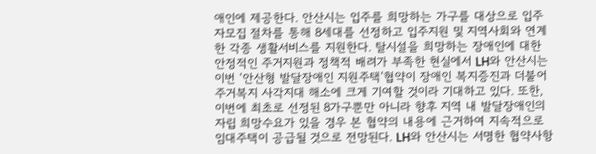애인에 제공한다. 안산시는 입주를 희망하는 가구를 대상으로 입주자모집 절차를 통해 8세대를 선정하고 입주지원 및 지역사회와 연계한 각종 생활서비스를 지원한다. 탈시설을 희망하는 장애인에 대한 안정적인 주거지원과 정책적 배려가 부족한 현실에서 LH와 안산시는 이번 ‘안산형 발달장애인 지원주택’협약이 장애인 복지증진과 더불어 주거복지 사각지대 해소에 크게 기여할 것이라 기대하고 있다. 또한, 이번에 최초로 선정된 8가구뿐만 아니라 향후 지역 내 발달장애인의 자립 희망수요가 있을 경우 본 협약의 내용에 근거하여 지속적으로 임대주택이 공급될 것으로 전망된다. LH와 안산시는 서명한 협약사항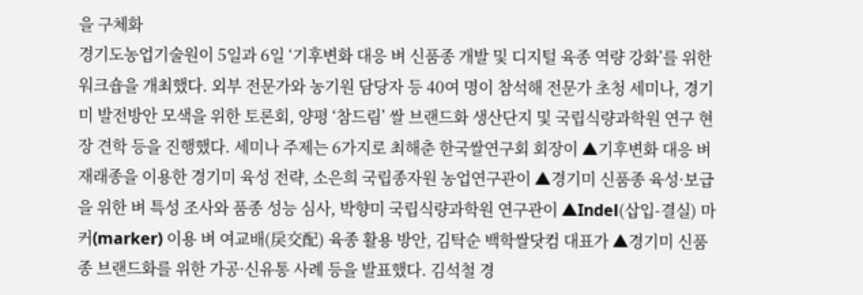을 구체화
경기도농업기술원이 5일과 6일 ‘기후변화 대응 벼 신품종 개발 및 디지털 육종 역량 강화’를 위한 워크숍을 개최했다. 외부 전문가와 농기원 담당자 등 40여 명이 참석해 전문가 초청 세미나, 경기미 발전방안 모색을 위한 토론회, 양평 ‘참드림’ 쌀 브랜드화 생산단지 및 국립식량과학원 연구 현장 견학 등을 진행했다. 세미나 주제는 6가지로 최해춘 한국쌀연구회 회장이 ▲기후변화 대응 벼 재래종을 이용한 경기미 육성 전략, 소은희 국립종자원 농업연구관이 ▲경기미 신품종 육성·보급을 위한 벼 특성 조사와 품종 성능 심사, 박향미 국립식량과학원 연구관이 ▲Indel(삽입-결실) 마커(marker) 이용 벼 여교배(戾交配) 육종 활용 방안, 김탁순 백학쌀닷컴 대표가 ▲경기미 신품종 브랜드화를 위한 가공·신유통 사례 등을 발표했다. 김석철 경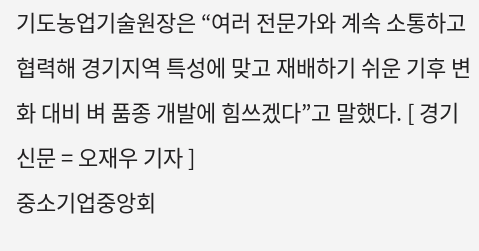기도농업기술원장은 “여러 전문가와 계속 소통하고 협력해 경기지역 특성에 맞고 재배하기 쉬운 기후 변화 대비 벼 품종 개발에 힘쓰겠다”고 말했다. [ 경기신문 = 오재우 기자 ]
중소기업중앙회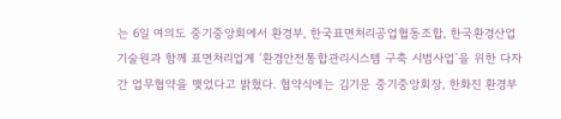는 6일 여의도 중기중앙회에서 환경부, 한국표면처리공업협동조합, 한국환경산업기술원과 함께 표면처리업계 ‘환경안전통합관리시스템 구축 시범사업’을 위한 다자간 업무협약을 맺었다고 밝혔다. 협약식에는 김기문 중기중앙회장, 한화진 환경부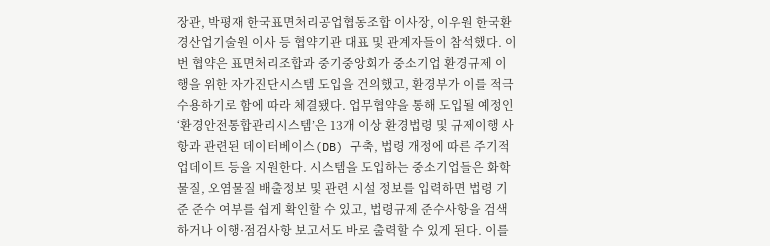장관, 박평재 한국표면처리공업협동조합 이사장, 이우원 한국환경산업기술원 이사 등 협약기관 대표 및 관계자들이 참석했다. 이번 협약은 표면처리조합과 중기중앙회가 중소기업 환경규제 이행을 위한 자가진단시스템 도입을 건의했고, 환경부가 이를 적극 수용하기로 함에 따라 체결됐다. 업무협약을 통해 도입될 예정인 ‘환경안전통합관리시스템’은 13개 이상 환경법령 및 규제이행 사항과 관련된 데이터베이스(DB) 구축, 법령 개정에 따른 주기적 업데이트 등을 지원한다. 시스템을 도입하는 중소기업들은 화학물질, 오염물질 배출정보 및 관련 시설 정보를 입력하면 법령 기준 준수 여부를 쉽게 확인할 수 있고, 법령규제 준수사항을 검색하거나 이행·점검사항 보고서도 바로 출력할 수 있게 된다. 이를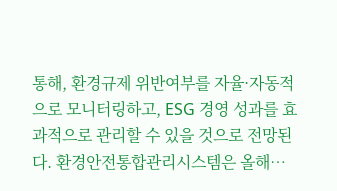통해, 환경규제 위반여부를 자율·자동적으로 모니터링하고, ESG 경영 성과를 효과적으로 관리할 수 있을 것으로 전망된다. 환경안전통합관리시스템은 올해…